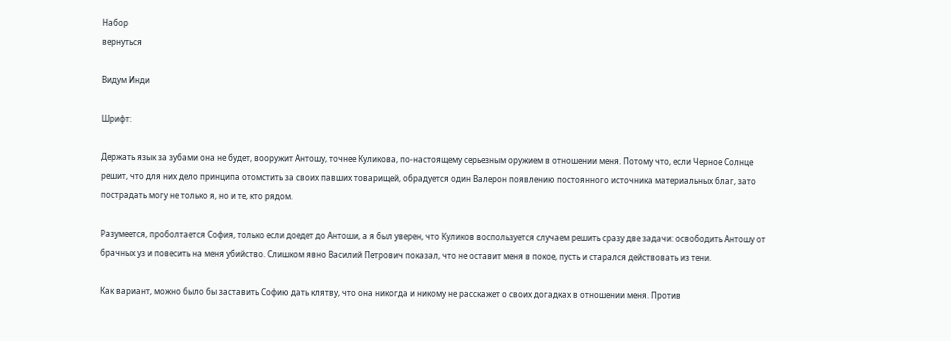Набор
вернуться

Видум Инди

Шрифт:

Держать язык за зубами она не будет, вооружит Антошу, точнее Куликова, по-настоящему серьезным оружием в отношении меня. Потому что, если Черное Солнце решит, что для них дело принципа отомстить за своих павших товарищей, обрадуется один Валерон появлению постоянного источника материальных благ, зато пострадать могу не только я, но и те, кто рядом.

Разумеется, проболтается София, только если доедет до Антоши, а я был уверен, что Куликов воспользуется случаем решить сразу две задачи: освободить Антошу от брачных уз и повесить на меня убийство. Слишком явно Василий Петрович показал, что не оставит меня в покое, пусть и старался действовать из тени.

Как вариант, можно было бы заставить Софию дать клятву, что она никогда и никому не расскажет о своих догадках в отношении меня. Против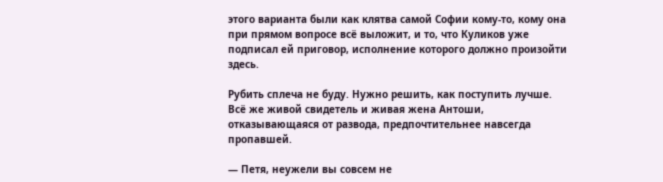этого варианта были как клятва самой Софии кому-то, кому она при прямом вопросе всё выложит, и то, что Куликов уже подписал ей приговор, исполнение которого должно произойти здесь.

Рубить сплеча не буду. Нужно решить, как поступить лучше. Всё же живой свидетель и живая жена Антоши, отказывающаяся от развода, предпочтительнее навсегда пропавшей.

— Петя, неужели вы совсем не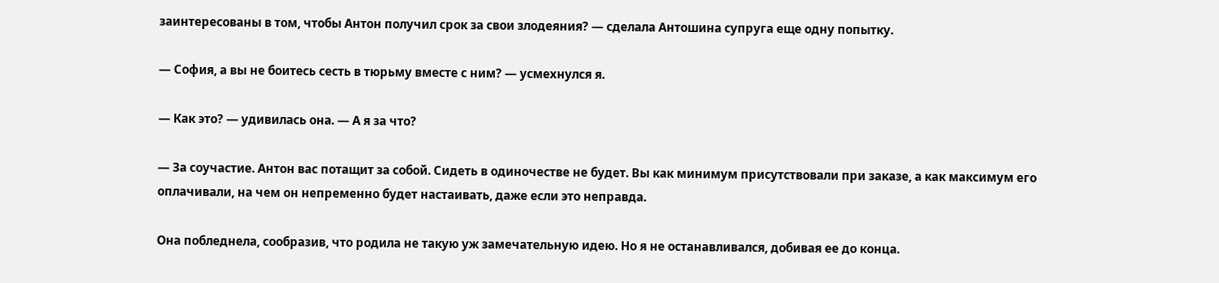заинтересованы в том, чтобы Антон получил срок за свои злодеяния? — сделала Антошина супруга еще одну попытку.

— София, а вы не боитесь сесть в тюрьму вместе с ним? — усмехнулся я.

— Как это? — удивилась она. — А я за что?

— За соучастие. Антон вас потащит за собой. Сидеть в одиночестве не будет. Вы как минимум присутствовали при заказе, а как максимум его оплачивали, на чем он непременно будет настаивать, даже если это неправда.

Она побледнела, сообразив, что родила не такую уж замечательную идею. Но я не останавливался, добивая ее до конца.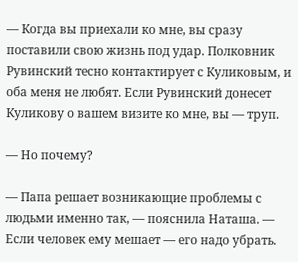— Когда вы приехали ко мне, вы сразу поставили свою жизнь под удар. Полковник Рувинский тесно контактирует с Куликовым, и оба меня не любят. Если Рувинский донесет Куликову о вашем визите ко мне, вы — труп.

— Но почему?

— Папа решает возникающие проблемы с людьми именно так, — пояснила Наташа. — Если человек ему мешает — его надо убрать.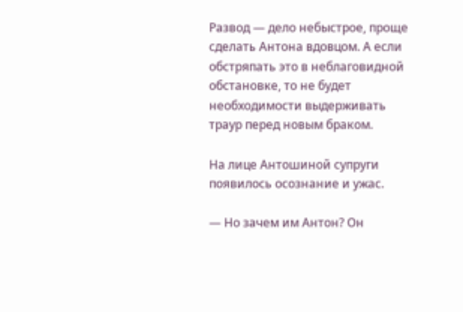Развод — дело небыстрое, проще сделать Антона вдовцом. А если обстряпать это в неблаговидной обстановке, то не будет необходимости выдерживать траур перед новым браком.

На лице Антошиной супруги появилось осознание и ужас.

— Но зачем им Антон? Он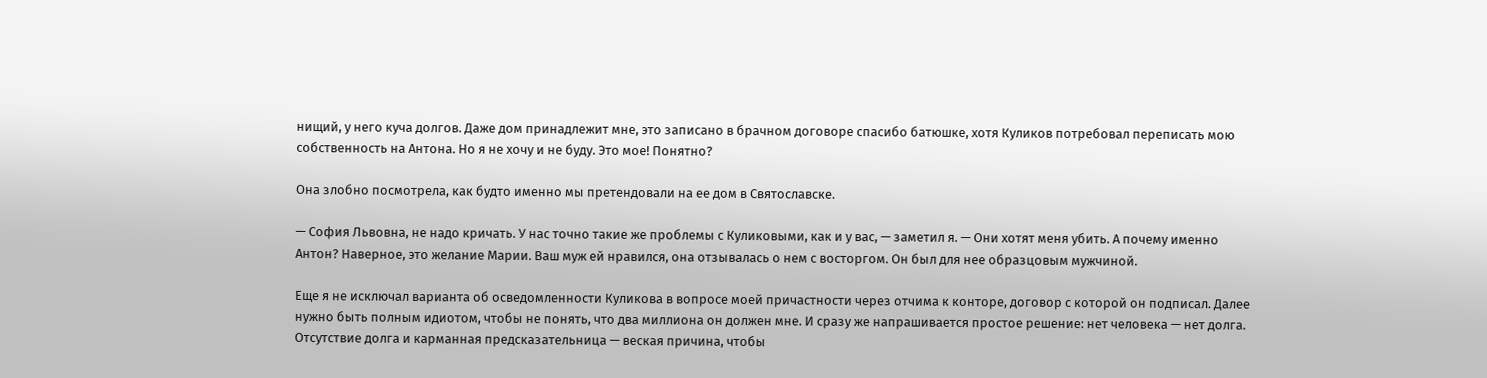нищий, у него куча долгов. Даже дом принадлежит мне, это записано в брачном договоре спасибо батюшке, хотя Куликов потребовал переписать мою собственность на Антона. Но я не хочу и не буду. Это мое! Понятно?

Она злобно посмотрела, как будто именно мы претендовали на ее дом в Святославске.

— София Львовна, не надо кричать. У нас точно такие же проблемы с Куликовыми, как и у вас, — заметил я. — Они хотят меня убить. А почему именно Антон? Наверное, это желание Марии. Ваш муж ей нравился, она отзывалась о нем с восторгом. Он был для нее образцовым мужчиной.

Еще я не исключал варианта об осведомленности Куликова в вопросе моей причастности через отчима к конторе, договор с которой он подписал. Далее нужно быть полным идиотом, чтобы не понять, что два миллиона он должен мне. И сразу же напрашивается простое решение: нет человека — нет долга. Отсутствие долга и карманная предсказательница — веская причина, чтобы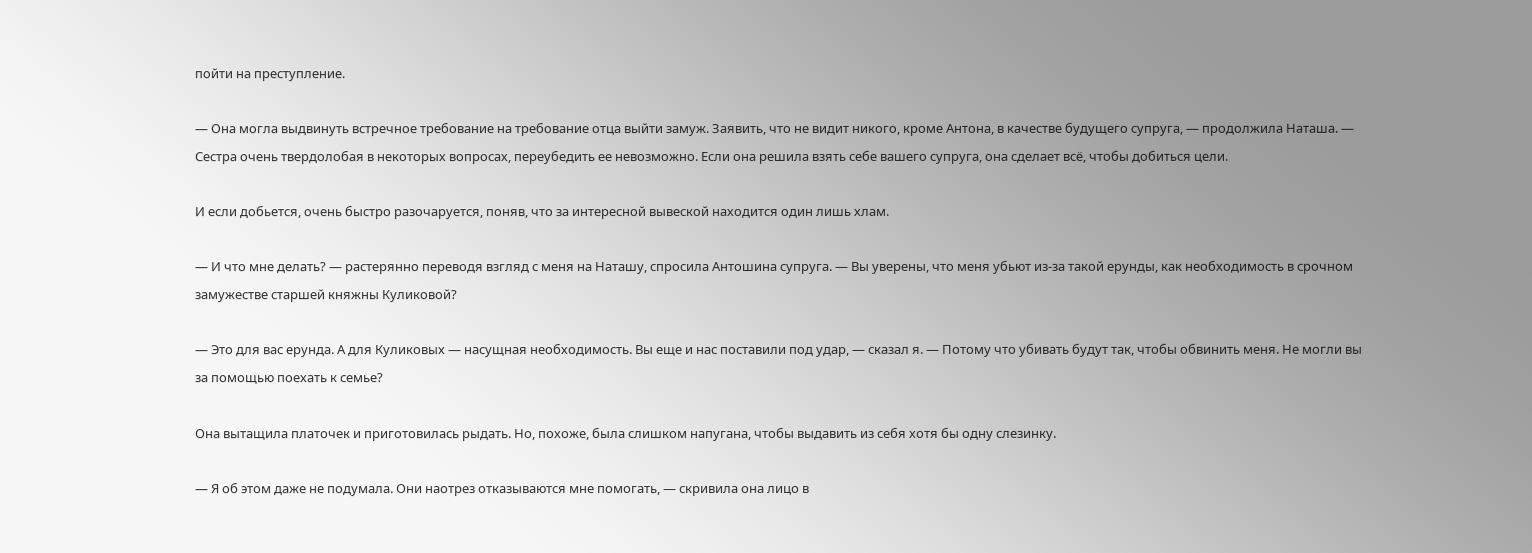пойти на преступление.

— Она могла выдвинуть встречное требование на требование отца выйти замуж. Заявить, что не видит никого, кроме Антона, в качестве будущего супруга, — продолжила Наташа. — Сестра очень твердолобая в некоторых вопросах, переубедить ее невозможно. Если она решила взять себе вашего супруга, она сделает всё, чтобы добиться цели.

И если добьется, очень быстро разочаруется, поняв, что за интересной вывеской находится один лишь хлам.

— И что мне делать? — растерянно переводя взгляд с меня на Наташу, спросила Антошина супруга. — Вы уверены, что меня убьют из-за такой ерунды, как необходимость в срочном замужестве старшей княжны Куликовой?

— Это для вас ерунда. А для Куликовых — насущная необходимость. Вы еще и нас поставили под удар, — сказал я. — Потому что убивать будут так, чтобы обвинить меня. Не могли вы за помощью поехать к семье?

Она вытащила платочек и приготовилась рыдать. Но, похоже, была слишком напугана, чтобы выдавить из себя хотя бы одну слезинку.

— Я об этом даже не подумала. Они наотрез отказываются мне помогать, — скривила она лицо в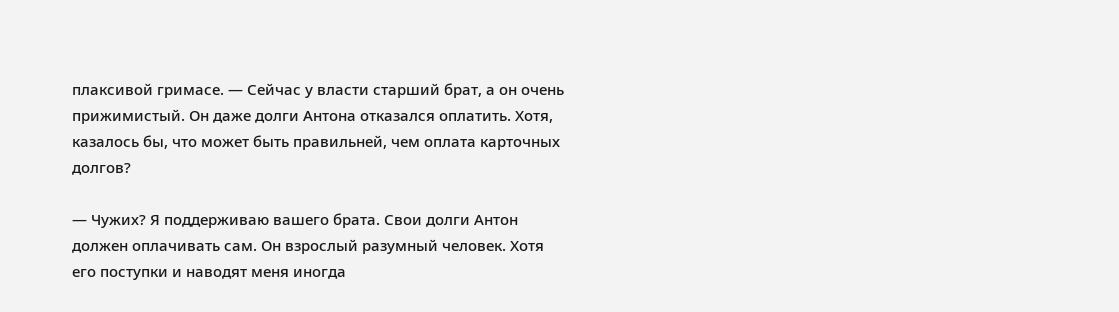плаксивой гримасе. — Сейчас у власти старший брат, а он очень прижимистый. Он даже долги Антона отказался оплатить. Хотя, казалось бы, что может быть правильней, чем оплата карточных долгов?

— Чужих? Я поддерживаю вашего брата. Свои долги Антон должен оплачивать сам. Он взрослый разумный человек. Хотя его поступки и наводят меня иногда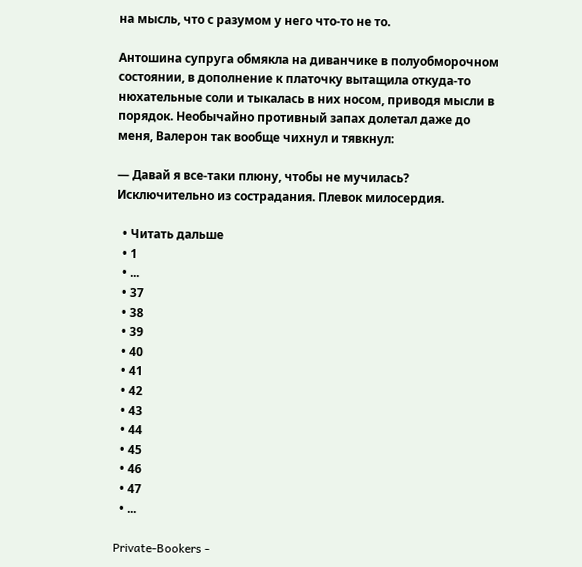на мысль, что с разумом у него что-то не то.

Антошина супруга обмякла на диванчике в полуобморочном состоянии, в дополнение к платочку вытащила откуда-то нюхательные соли и тыкалась в них носом, приводя мысли в порядок. Необычайно противный запах долетал даже до меня, Валерон так вообще чихнул и тявкнул:

— Давай я все-таки плюну, чтобы не мучилась? Исключительно из сострадания. Плевок милосердия.

  • Читать дальше
  • 1
  • ...
  • 37
  • 38
  • 39
  • 40
  • 41
  • 42
  • 43
  • 44
  • 45
  • 46
  • 47
  • ...

Private-Bookers -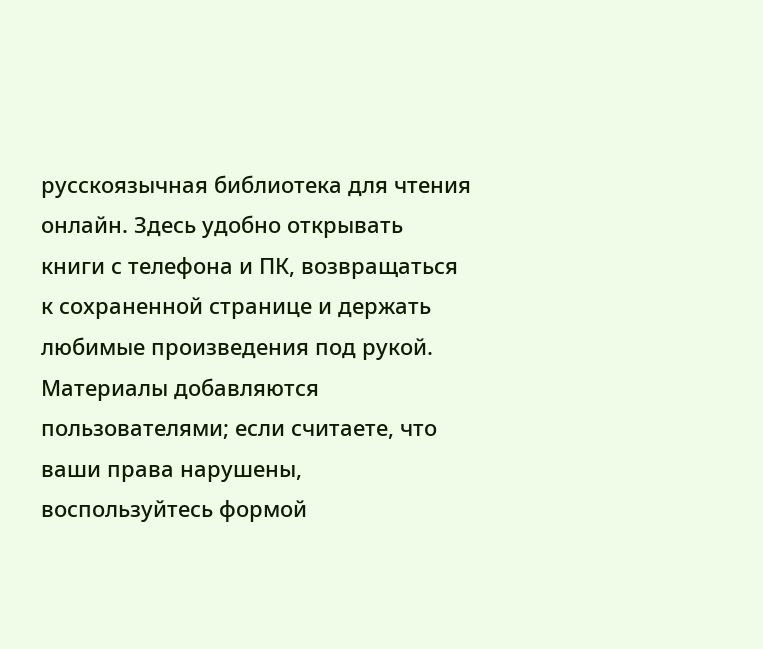русскоязычная библиотека для чтения онлайн. Здесь удобно открывать книги с телефона и ПК, возвращаться к сохраненной странице и держать любимые произведения под рукой. Материалы добавляются пользователями; если считаете, что ваши права нарушены, воспользуйтесь формой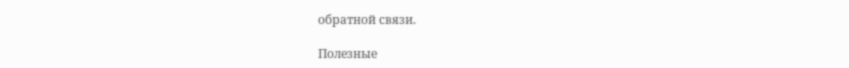обратной связи.

Полезные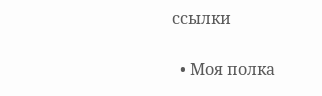ссылки

  • Моя полка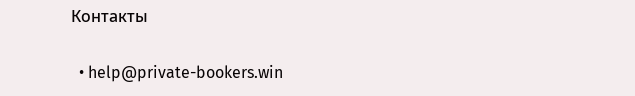Контакты

  • help@private-bookers.win